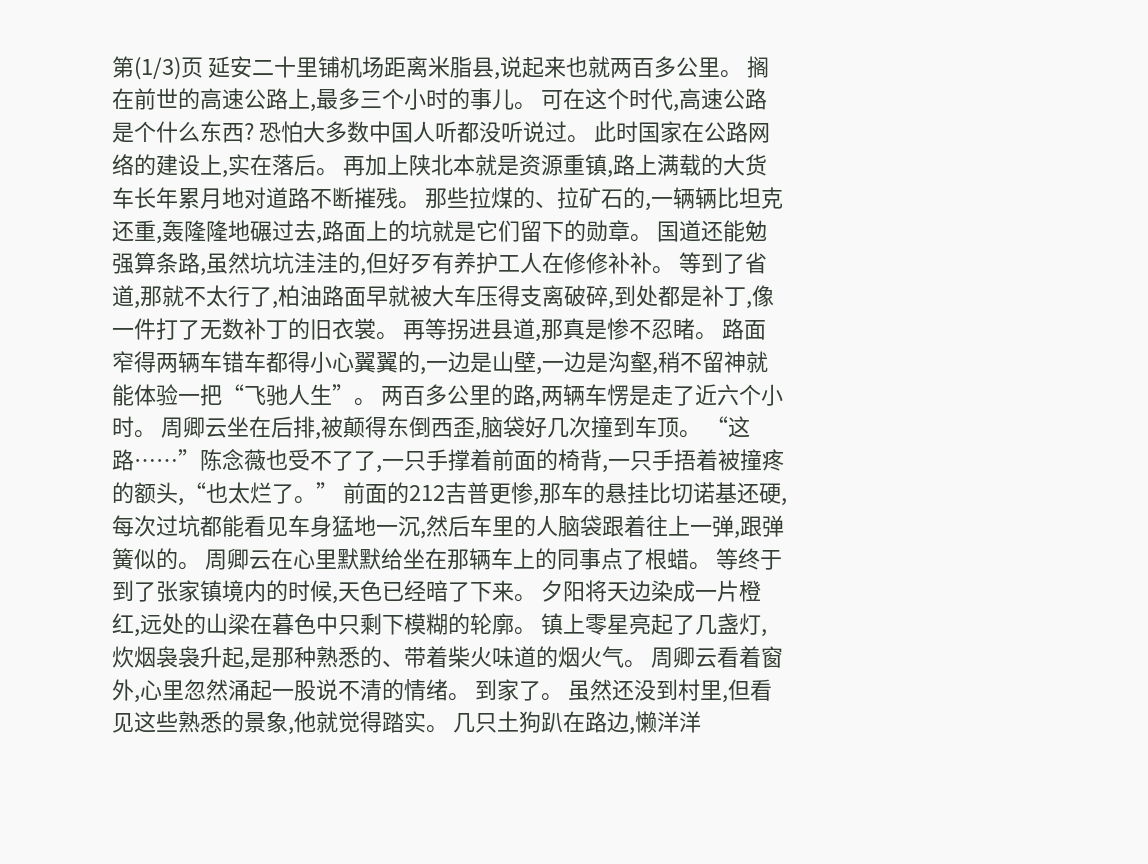第(1/3)页 延安二十里铺机场距离米脂县,说起来也就两百多公里。 搁在前世的高速公路上,最多三个小时的事儿。 可在这个时代,高速公路是个什么东西? 恐怕大多数中国人听都没听说过。 此时国家在公路网络的建设上,实在落后。 再加上陕北本就是资源重镇,路上满载的大货车长年累月地对道路不断摧残。 那些拉煤的、拉矿石的,一辆辆比坦克还重,轰隆隆地碾过去,路面上的坑就是它们留下的勋章。 国道还能勉强算条路,虽然坑坑洼洼的,但好歹有养护工人在修修补补。 等到了省道,那就不太行了,柏油路面早就被大车压得支离破碎,到处都是补丁,像一件打了无数补丁的旧衣裳。 再等拐进县道,那真是惨不忍睹。 路面窄得两辆车错车都得小心翼翼的,一边是山壁,一边是沟壑,稍不留神就能体验一把“飞驰人生”。 两百多公里的路,两辆车愣是走了近六个小时。 周卿云坐在后排,被颠得东倒西歪,脑袋好几次撞到车顶。 “这路……”陈念薇也受不了了,一只手撑着前面的椅背,一只手捂着被撞疼的额头,“也太烂了。” 前面的212吉普更惨,那车的悬挂比切诺基还硬,每次过坑都能看见车身猛地一沉,然后车里的人脑袋跟着往上一弹,跟弹簧似的。 周卿云在心里默默给坐在那辆车上的同事点了根蜡。 等终于到了张家镇境内的时候,天色已经暗了下来。 夕阳将天边染成一片橙红,远处的山梁在暮色中只剩下模糊的轮廓。 镇上零星亮起了几盏灯,炊烟袅袅升起,是那种熟悉的、带着柴火味道的烟火气。 周卿云看着窗外,心里忽然涌起一股说不清的情绪。 到家了。 虽然还没到村里,但看见这些熟悉的景象,他就觉得踏实。 几只土狗趴在路边,懒洋洋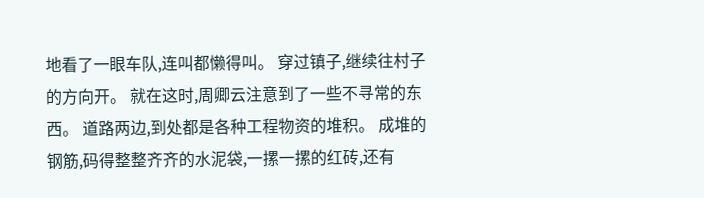地看了一眼车队,连叫都懒得叫。 穿过镇子,继续往村子的方向开。 就在这时,周卿云注意到了一些不寻常的东西。 道路两边,到处都是各种工程物资的堆积。 成堆的钢筋,码得整整齐齐的水泥袋,一摞一摞的红砖,还有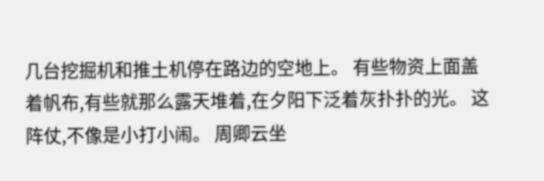几台挖掘机和推土机停在路边的空地上。 有些物资上面盖着帆布,有些就那么露天堆着,在夕阳下泛着灰扑扑的光。 这阵仗,不像是小打小闹。 周卿云坐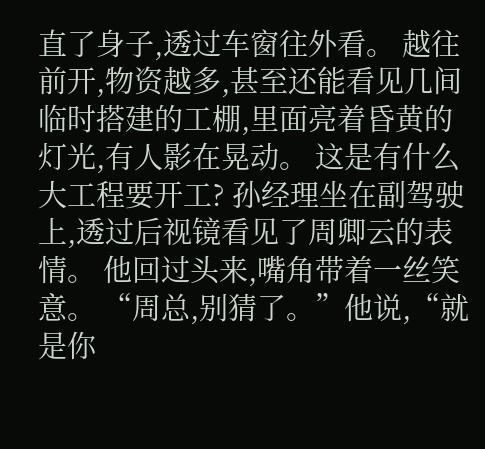直了身子,透过车窗往外看。 越往前开,物资越多,甚至还能看见几间临时搭建的工棚,里面亮着昏黄的灯光,有人影在晃动。 这是有什么大工程要开工? 孙经理坐在副驾驶上,透过后视镜看见了周卿云的表情。 他回过头来,嘴角带着一丝笑意。 “周总,别猜了。”他说,“就是你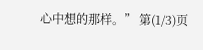心中想的那样。” 第(1/3)页